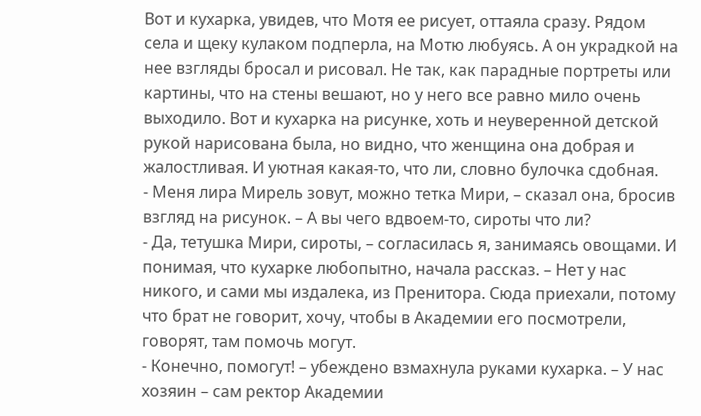Вот и кухарка, увидев, что Мотя ее рисует, оттаяла сразу. Рядом села и щеку кулаком подперла, на Мотю любуясь. А он украдкой на нее взгляды бросал и рисовал. Не так, как парадные портреты или картины, что на стены вешают, но у него все равно мило очень выходило. Вот и кухарка на рисунке, хоть и неуверенной детской рукой нарисована была, но видно, что женщина она добрая и жалостливая. И уютная какая-то, что ли, словно булочка сдобная.
- Меня лира Мирель зовут, можно тетка Мири, – сказал она, бросив взгляд на рисунок. – А вы чего вдвоем-то, сироты что ли?
- Да, тетушка Мири, сироты, – согласилась я, занимаясь овощами. И понимая, что кухарке любопытно, начала рассказ. – Нет у нас никого, и сами мы издалека, из Пренитора. Сюда приехали, потому что брат не говорит, хочу, чтобы в Академии его посмотрели, говорят, там помочь могут.
- Конечно, помогут! – убеждено взмахнула руками кухарка. – У нас хозяин – сам ректор Академии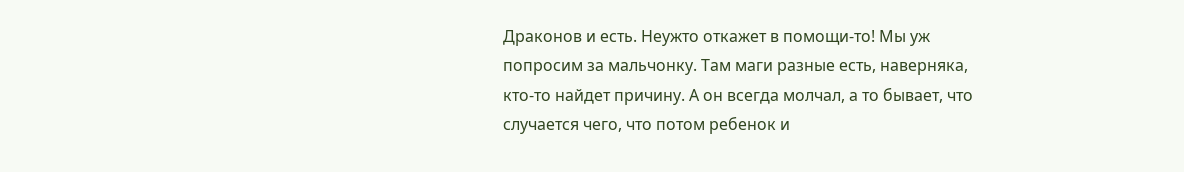Драконов и есть. Неужто откажет в помощи-то! Мы уж попросим за мальчонку. Там маги разные есть, наверняка, кто-то найдет причину. А он всегда молчал, а то бывает, что случается чего, что потом ребенок и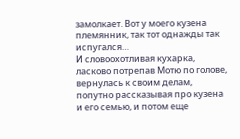замолкает. Вот у моего кузена племянник, так тот однажды так испугался…
И словоохотливая кухарка, ласково потрепав Мотю по голове, вернулась к своим делам, попутно рассказывая про кузена и его семью, и потом еще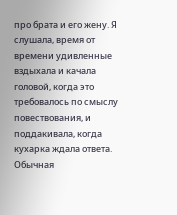про брата и его жену. Я слушала, время от времени удивленные вздыхала и качала головой, когда это требовалось по смыслу повествования, и поддакивала, когда кухарка ждала ответа. Обычная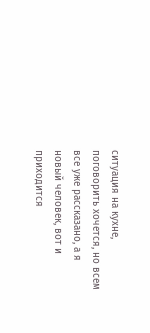ситуация на кухне, поговорить хочется, но всем все уже рассказано, а я новый человек, вот и приходится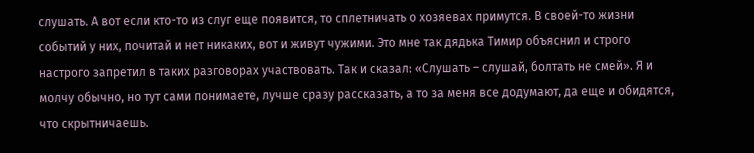слушать. А вот если кто-то из слуг еще появится, то сплетничать о хозяевах примутся. В своей-то жизни событий у них, почитай и нет никаких, вот и живут чужими. Это мне так дядька Тимир объяснил и строго настрого запретил в таких разговорах участвовать. Так и сказал: «Слушать – слушай, болтать не смей». Я и молчу обычно, но тут сами понимаете, лучше сразу рассказать, а то за меня все додумают, да еще и обидятся, что скрытничаешь.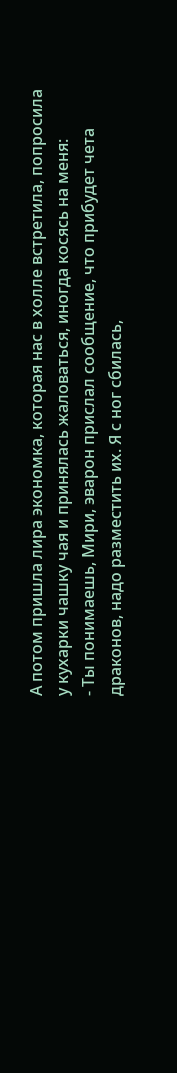А потом пришла лира экономка, которая нас в холле встретила, попросила у кухарки чашку чая и принялась жаловаться, иногда косясь на меня:
- Ты понимаешь, Мири, эварон прислал сообщение, что прибудет чета драконов, надо разместить их. Я с ног сбилась,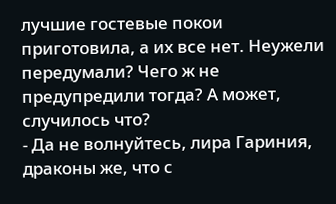лучшие гостевые покои приготовила, а их все нет. Неужели передумали? Чего ж не предупредили тогда? А может, случилось что?
- Да не волнуйтесь, лира Гариния, драконы же, что с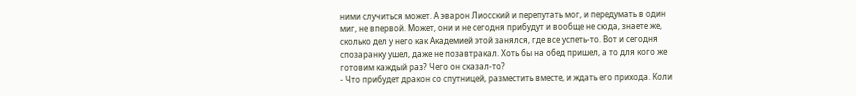ними случиться может. А эварон Лиосский и перепутать мог, и передумать в один миг, не впервой. Может, они и не сегодня прибудут и вообще не сюда, знаете же, сколько дел у него как Академией этой занялся, где все успеть-то. Вот и сегодня спозаранку ушел, даже не позавтракал. Хоть бы на обед пришел, а то для кого же готовим каждый раз? Чего он сказал-то?
- Что прибудет дракон со спутницей, разместить вместе, и ждать его прихода. Коли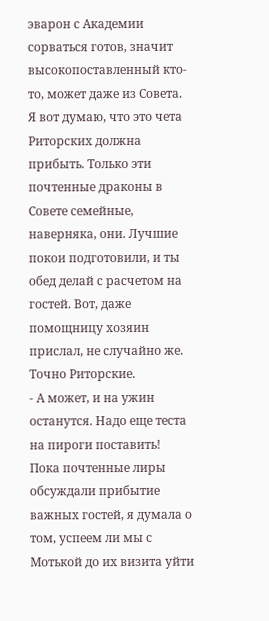эварон с Академии сорваться готов, значит высокопоставленный кто-то, может даже из Совета. Я вот думаю, что это чета Риторских должна прибыть. Только эти почтенные драконы в Совете семейные, наверняка, они. Лучшие покои подготовили, и ты обед делай с расчетом на гостей. Вот, даже помощницу хозяин прислал, не случайно же. Точно Риторские.
- А может, и на ужин останутся. Надо еще теста на пироги поставить!
Пока почтенные лиры обсуждали прибытие важных гостей, я думала о том, успеем ли мы с Мотькой до их визита уйти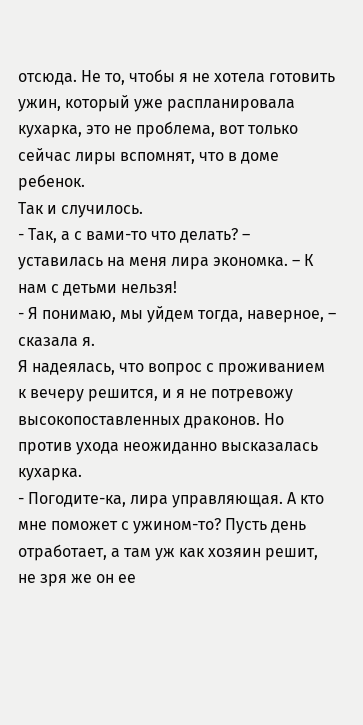отсюда. Не то, чтобы я не хотела готовить ужин, который уже распланировала кухарка, это не проблема, вот только сейчас лиры вспомнят, что в доме ребенок.
Так и случилось.
- Так, а с вами-то что делать? – уставилась на меня лира экономка. – К нам с детьми нельзя!
- Я понимаю, мы уйдем тогда, наверное, – сказала я.
Я надеялась, что вопрос с проживанием к вечеру решится, и я не потревожу высокопоставленных драконов. Но против ухода неожиданно высказалась кухарка.
- Погодите-ка, лира управляющая. А кто мне поможет с ужином-то? Пусть день отработает, а там уж как хозяин решит, не зря же он ее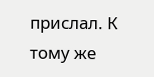прислал. К тому же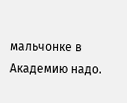мальчонке в Академию надо.